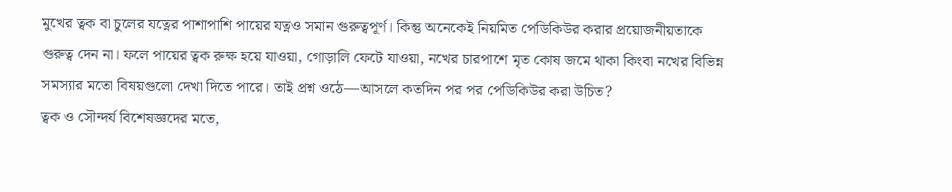মুখের ত্বক বা চুলের যত্নের পাশাপাশি পায়ের যত্নও সমান গুরুত্বপূর্ণ। কিন্তু অনেকেই নিয়মিত পেডিকিউর করার প্রয়োজনীয়তাকে গুরুত্ব দেন না। ফলে পায়ের ত্বক রুক্ষ হয়ে যাওয়া, গোড়ালি ফেটে যাওয়া, নখের চারপাশে মৃত কোষ জমে থাকা কিংবা নখের বিভিন্ন সমস্যার মতো বিষয়গুলো দেখা দিতে পারে। তাই প্রশ্ন ওঠে—আসলে কতদিন পর পর পেডিকিউর করা উচিত?
ত্বক ও সৌন্দর্য বিশেষজ্ঞদের মতে,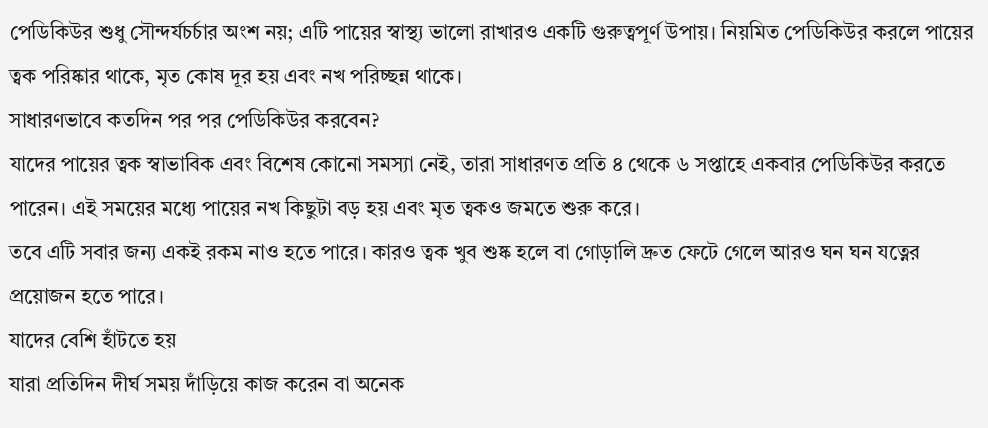পেডিকিউর শুধু সৌন্দর্যচর্চার অংশ নয়; এটি পায়ের স্বাস্থ্য ভালো রাখারও একটি গুরুত্বপূর্ণ উপায়। নিয়মিত পেডিকিউর করলে পায়ের ত্বক পরিষ্কার থাকে, মৃত কোষ দূর হয় এবং নখ পরিচ্ছন্ন থাকে।
সাধারণভাবে কতদিন পর পর পেডিকিউর করবেন?
যাদের পায়ের ত্বক স্বাভাবিক এবং বিশেষ কোনো সমস্যা নেই, তারা সাধারণত প্রতি ৪ থেকে ৬ সপ্তাহে একবার পেডিকিউর করতে পারেন। এই সময়ের মধ্যে পায়ের নখ কিছুটা বড় হয় এবং মৃত ত্বকও জমতে শুরু করে।
তবে এটি সবার জন্য একই রকম নাও হতে পারে। কারও ত্বক খুব শুষ্ক হলে বা গোড়ালি দ্রুত ফেটে গেলে আরও ঘন ঘন যত্নের প্রয়োজন হতে পারে।
যাদের বেশি হাঁটতে হয়
যারা প্রতিদিন দীর্ঘ সময় দাঁড়িয়ে কাজ করেন বা অনেক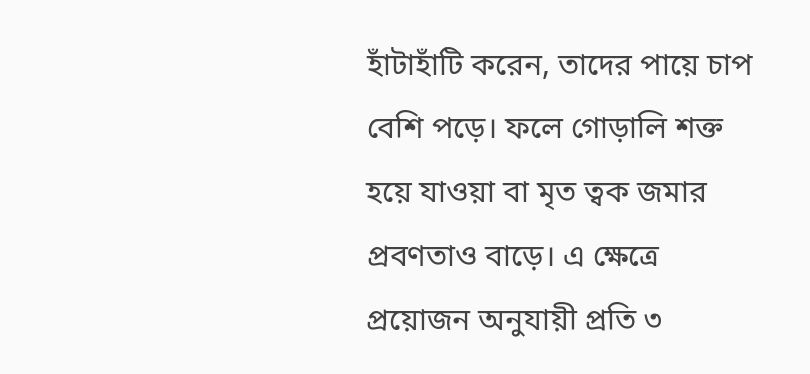হাঁটাহাঁটি করেন, তাদের পায়ে চাপ বেশি পড়ে। ফলে গোড়ালি শক্ত হয়ে যাওয়া বা মৃত ত্বক জমার প্রবণতাও বাড়ে। এ ক্ষেত্রে প্রয়োজন অনুযায়ী প্রতি ৩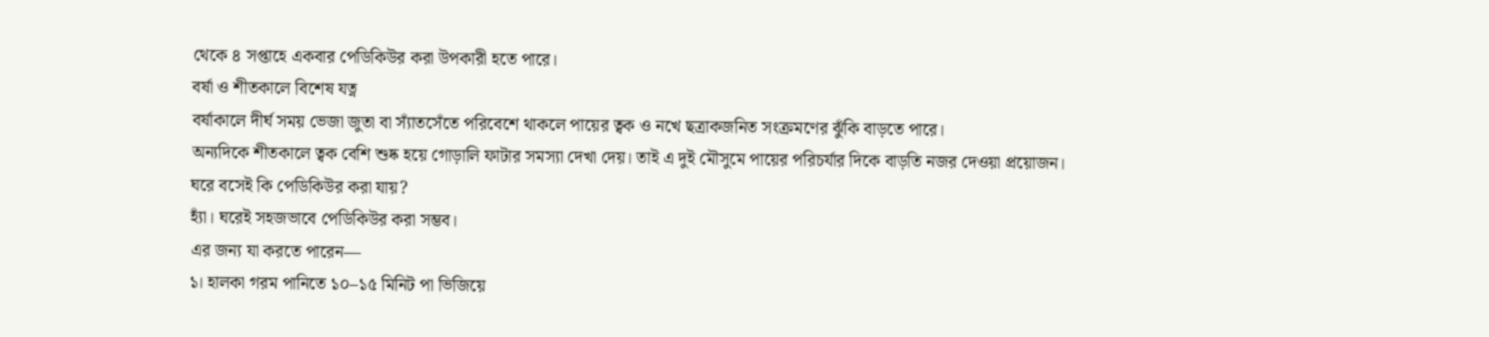থেকে ৪ সপ্তাহে একবার পেডিকিউর করা উপকারী হতে পারে।
বর্ষা ও শীতকালে বিশেষ যত্ন
বর্ষাকালে দীর্ঘ সময় ভেজা জুতা বা স্যাঁতসেঁতে পরিবেশে থাকলে পায়ের ত্বক ও নখে ছত্রাকজনিত সংক্রমণের ঝুঁকি বাড়তে পারে।
অন্যদিকে শীতকালে ত্বক বেশি শুষ্ক হয়ে গোড়ালি ফাটার সমস্যা দেখা দেয়। তাই এ দুই মৌসুমে পায়ের পরিচর্যার দিকে বাড়তি নজর দেওয়া প্রয়োজন।
ঘরে বসেই কি পেডিকিউর করা যায়?
হ্যাঁ। ঘরেই সহজভাবে পেডিকিউর করা সম্ভব।
এর জন্য যা করতে পারেন—
১। হালকা গরম পানিতে ১০–১৫ মিনিট পা ভিজিয়ে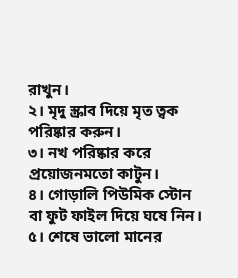রাখুন।
২। মৃদু স্ক্রাব দিয়ে মৃত ত্বক পরিষ্কার করুন।
৩। নখ পরিষ্কার করে প্রয়োজনমতো কাটুন।
৪। গোড়ালি পিউমিক স্টোন বা ফুট ফাইল দিয়ে ঘষে নিন।
৫। শেষে ভালো মানের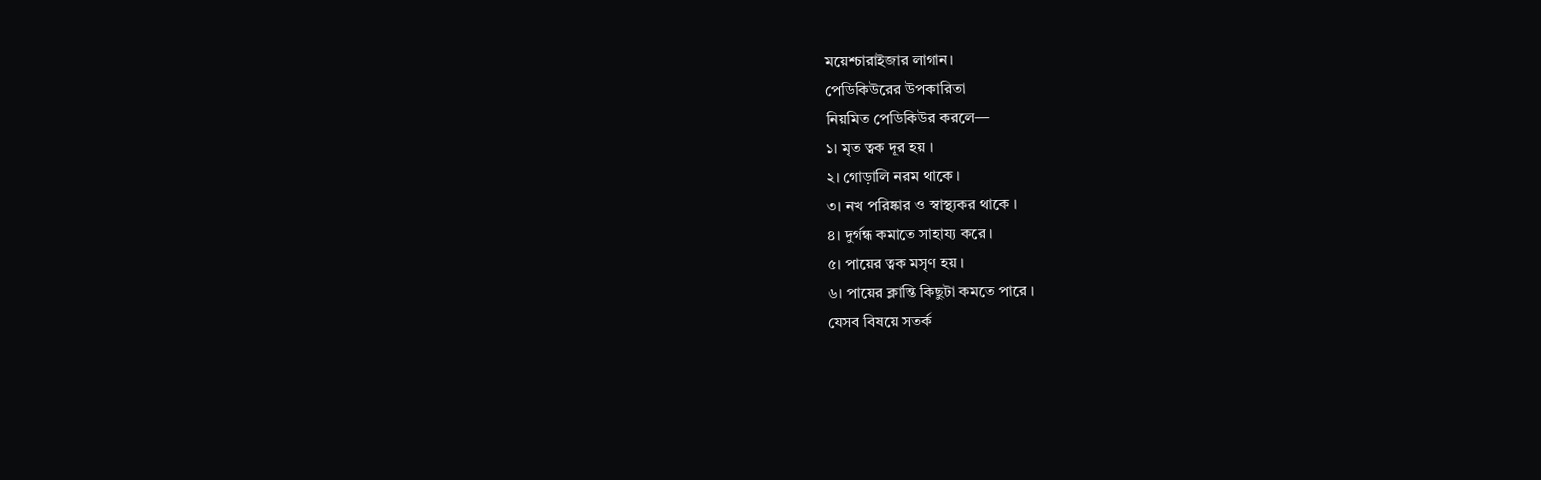ময়েশ্চারাইজার লাগান।
পেডিকিউরের উপকারিতা
নিয়মিত পেডিকিউর করলে—
১। মৃত ত্বক দূর হয় ।
২। গোড়ালি নরম থাকে ।
৩। নখ পরিষ্কার ও স্বাস্থ্যকর থাকে ।
৪। দুর্গন্ধ কমাতে সাহায্য করে ।
৫। পায়ের ত্বক মসৃণ হয় ।
৬। পায়ের ক্লান্তি কিছুটা কমতে পারে ।
যেসব বিষয়ে সতর্ক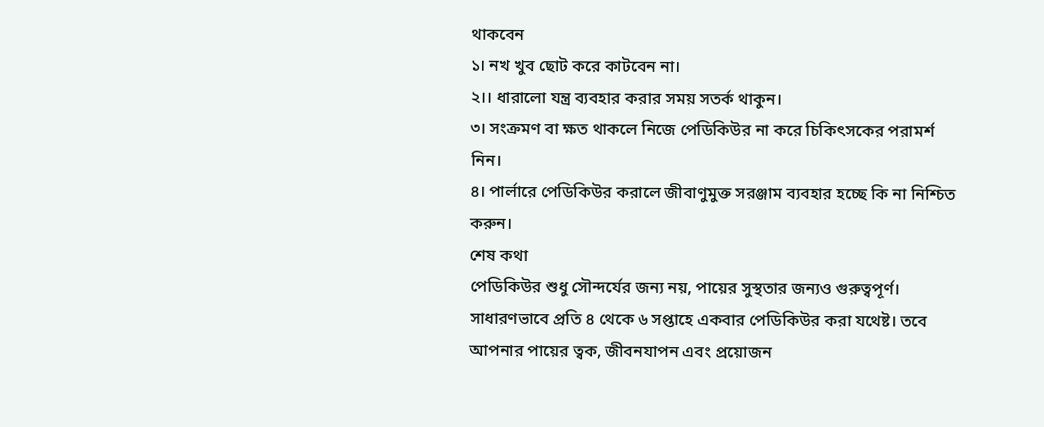থাকবেন
১। নখ খুব ছোট করে কাটবেন না।
২।। ধারালো যন্ত্র ব্যবহার করার সময় সতর্ক থাকুন।
৩। সংক্রমণ বা ক্ষত থাকলে নিজে পেডিকিউর না করে চিকিৎসকের পরামর্শ নিন।
৪। পার্লারে পেডিকিউর করালে জীবাণুমুক্ত সরঞ্জাম ব্যবহার হচ্ছে কি না নিশ্চিত করুন।
শেষ কথা
পেডিকিউর শুধু সৌন্দর্যের জন্য নয়, পায়ের সুস্থতার জন্যও গুরুত্বপূর্ণ। সাধারণভাবে প্রতি ৪ থেকে ৬ সপ্তাহে একবার পেডিকিউর করা যথেষ্ট। তবে আপনার পায়ের ত্বক, জীবনযাপন এবং প্রয়োজন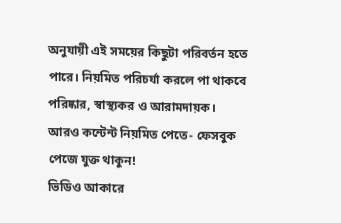অনুযায়ী এই সময়ের কিছুটা পরিবর্তন হতে পারে। নিয়মিত পরিচর্যা করলে পা থাকবে পরিষ্কার, স্বাস্থ্যকর ও আরামদায়ক।
আরও কন্টেন্ট নিয়মিত পেতে- ফেসবুক পেজে যুক্ত থাকুন!
ভিডিও আকারে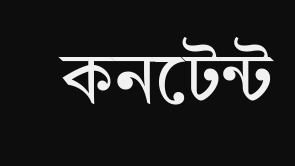কনটেন্ট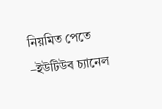নিয়মিত পেতে –ইউটিউব চ্যানেল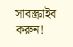সাবস্ক্রাইব করুন!